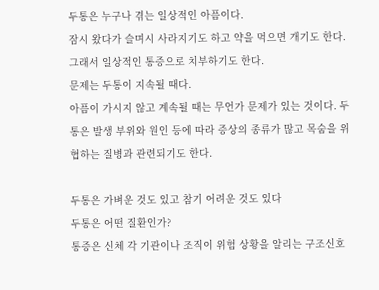두통은 누구나 겪는 일상적인 아픔이다.
잠시 왔다가 슬며시 사라지기도 하고 약을 먹으면 개기도 한다. 그래서 일상적인 통증으로 치부하기도 한다.
문제는 두통이 지속될 때다.
아픔이 가시지 않고 계속될 때는 무언가 문제가 있는 것이다. 두통은 발생 부위와 원인 등에 따라 증상의 종류가 많고 목숨을 위협하는 질병과 관련되기도 한다.

두통은 가벼운 것도 있고 참기 어려운 것도 있다
두통은 어떤 질환인가?
통증은 신체 각 기관이나 조직이 위험 상황을 알리는 구조신호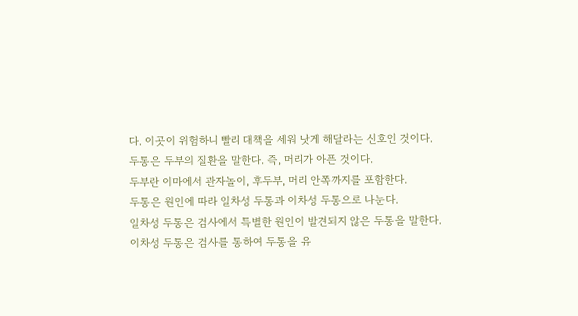다. 이곳이 위험하니 빨리 대책을 세워 낫게 해달라는 신호인 것이다.
두통은 두부의 질환을 말한다. 즉, 머리가 아픈 것이다.
두부란 이마에서 관자놀이, 후두부, 머리 안쪽까지를 포함한다.
두통은 원인에 따라 일차성 두통과 이차성 두통으로 나눈다.
일차성 두통은 검사에서 특별한 원인이 발견되지 않은 두통을 말한다.
이차성 두통은 검사를 통하여 두통을 유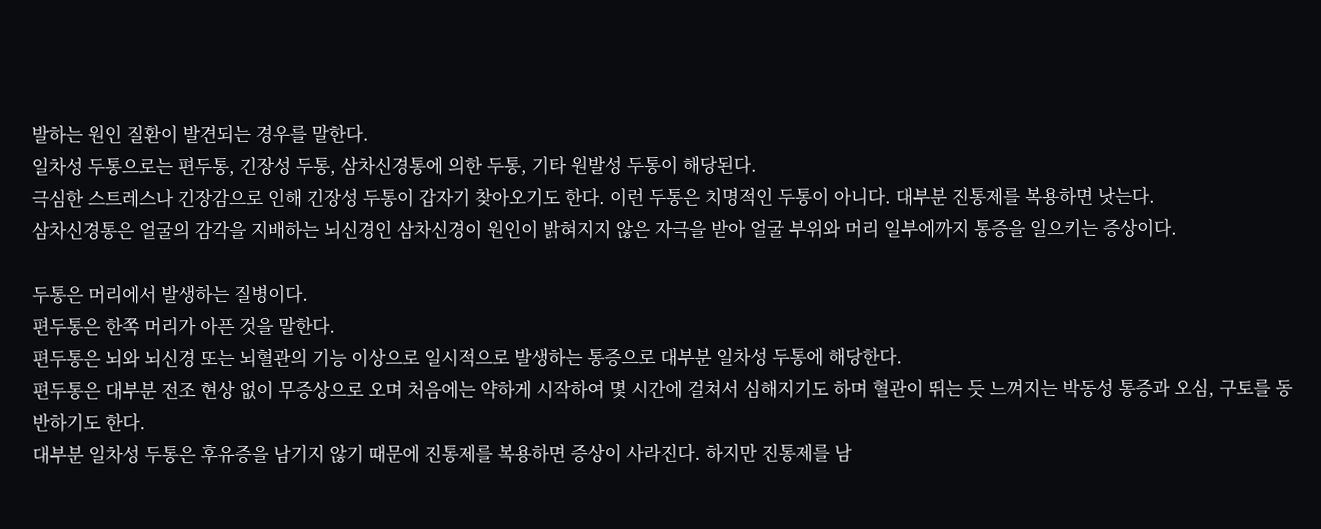발하는 원인 질환이 발견되는 경우를 말한다.
일차성 두통으로는 편두통, 긴장성 두통, 삼차신경통에 의한 두통, 기타 원발성 두통이 해당된다.
극심한 스트레스나 긴장감으로 인해 긴장성 두통이 갑자기 찾아오기도 한다. 이런 두통은 치명적인 두통이 아니다. 대부분 진통제를 복용하면 낫는다.
삼차신경통은 얼굴의 감각을 지배하는 뇌신경인 삼차신경이 원인이 밝혀지지 않은 자극을 받아 얼굴 부위와 머리 일부에까지 통증을 일으키는 증상이다.

두통은 머리에서 발생하는 질병이다.
편두통은 한쪽 머리가 아픈 것을 말한다.
편두통은 뇌와 뇌신경 또는 뇌혈관의 기능 이상으로 일시적으로 발생하는 통증으로 대부분 일차성 두통에 해당한다.
편두통은 대부분 전조 현상 없이 무증상으로 오며 처음에는 약하게 시작하여 몇 시간에 걸쳐서 심해지기도 하며 혈관이 뛰는 듯 느껴지는 박동성 통증과 오심, 구토를 동반하기도 한다.
대부분 일차성 두통은 후유증을 남기지 않기 때문에 진통제를 복용하면 증상이 사라진다. 하지만 진통제를 남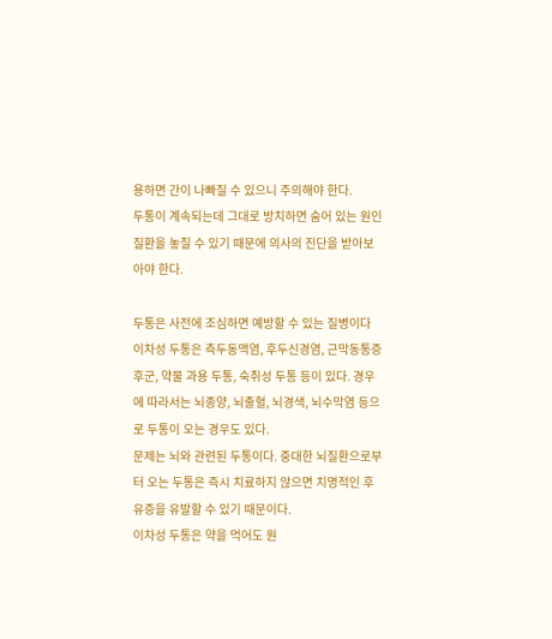용하면 간이 나빠질 수 있으니 주의해야 한다.
두통이 계속되는데 그대로 방치하면 숨어 있는 원인 질환을 놓칠 수 있기 때문에 의사의 진단을 받아보아야 한다.

두통은 사전에 조심하면 예방할 수 있는 질병이다
이차성 두통은 측두동맥염, 후두신경염, 근막동통증후군, 약물 과용 두통, 숙취성 두통 등이 있다. 경우에 따라서는 뇌종양, 뇌출혈, 뇌경색, 뇌수막염 등으로 두통이 오는 경우도 있다.
문제는 뇌와 관련된 두통이다. 중대한 뇌질환으로부터 오는 두통은 즉시 치료하지 않으면 치명적인 후유증을 유발할 수 있기 때문이다.
이차성 두통은 약을 먹어도 원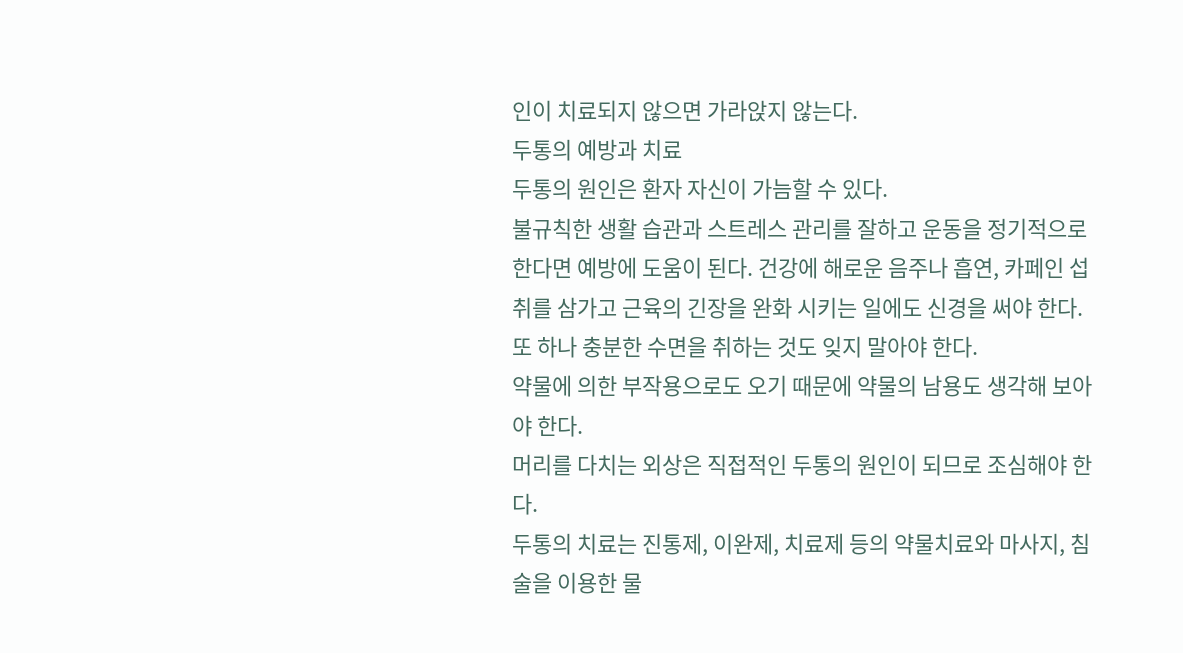인이 치료되지 않으면 가라앉지 않는다.
두통의 예방과 치료
두통의 원인은 환자 자신이 가늠할 수 있다.
불규칙한 생활 습관과 스트레스 관리를 잘하고 운동을 정기적으로 한다면 예방에 도움이 된다. 건강에 해로운 음주나 흡연, 카페인 섭취를 삼가고 근육의 긴장을 완화 시키는 일에도 신경을 써야 한다.
또 하나 충분한 수면을 취하는 것도 잊지 말아야 한다.
약물에 의한 부작용으로도 오기 때문에 약물의 남용도 생각해 보아야 한다.
머리를 다치는 외상은 직접적인 두통의 원인이 되므로 조심해야 한다.
두통의 치료는 진통제, 이완제, 치료제 등의 약물치료와 마사지, 침술을 이용한 물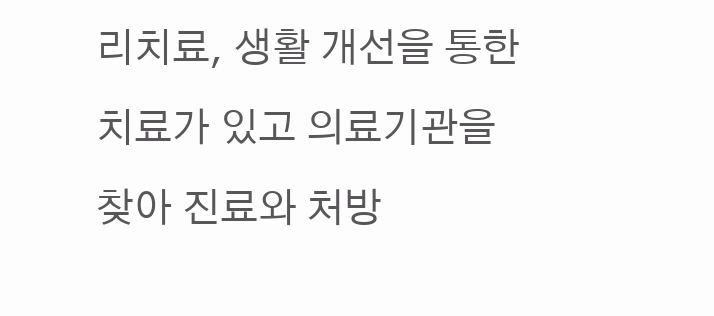리치료, 생활 개선을 통한 치료가 있고 의료기관을 찾아 진료와 처방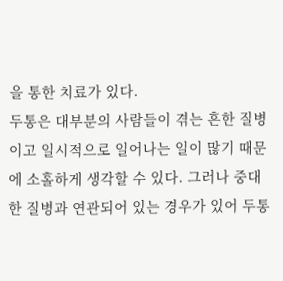을 통한 치료가 있다.
두통은 대부분의 사람들이 겪는 흔한 질병이고 일시적으로 일어나는 일이 많기 때문에 소홀하게 생각할 수 있다. 그러나 중대한 질병과 연관되어 있는 경우가 있어 두통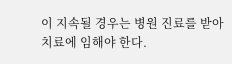이 지속될 경우는 병원 진료를 받아 치료에 임해야 한다.